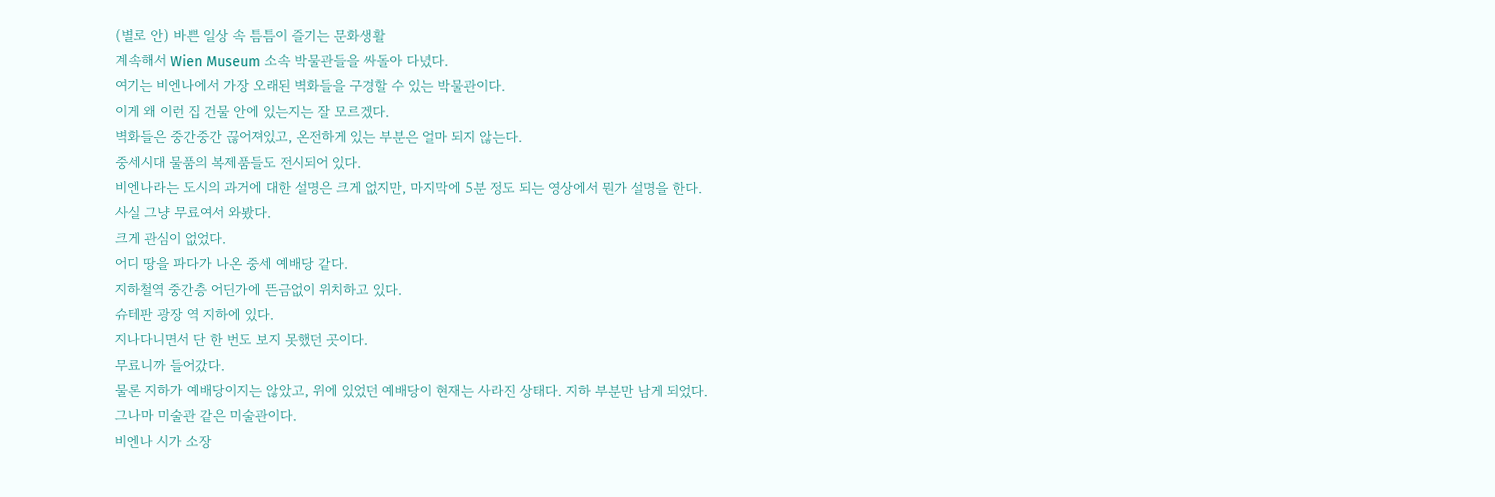(별로 안) 바쁜 일상 속 틈틈이 즐기는 문화생활
계속해서 Wien Museum 소속 박물관들을 싸돌아 다녔다.
여기는 비엔나에서 가장 오래된 벽화들을 구경할 수 있는 박물관이다.
이게 왜 이런 집 건물 안에 있는지는 잘 모르겠다.
벽화들은 중간중간 끊어져있고, 온전하게 있는 부분은 얼마 되지 않는다.
중세시대 물품의 복제품들도 전시되어 있다.
비엔나라는 도시의 과거에 대한 설명은 크게 없지만, 마지막에 5분 정도 되는 영상에서 뭔가 설명을 한다.
사실 그냥 무료여서 와봤다.
크게 관심이 없었다.
어디 땅을 파다가 나온 중세 예배당 같다.
지하철역 중간층 어딘가에 뜬금없이 위치하고 있다.
슈테판 광장 역 지하에 있다.
지나다니면서 단 한 번도 보지 못했던 곳이다.
무료니까 들어갔다.
물론 지하가 예배당이지는 않았고, 위에 있었던 예배당이 현재는 사라진 상태다. 지하 부분만 남게 되었다.
그나마 미술관 같은 미술관이다.
비엔나 시가 소장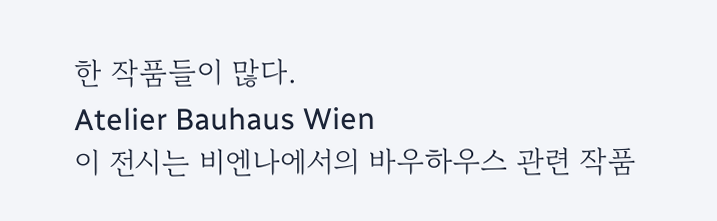한 작품들이 많다.
Atelier Bauhaus Wien
이 전시는 비엔나에서의 바우하우스 관련 작품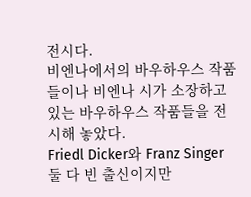전시다.
비엔나에서의 바우하우스 작품들이나 비엔나 시가 소장하고 있는 바우하우스 작품들을 전시해 놓았다.
Friedl Dicker와 Franz Singer 둘 다 빈 출신이지만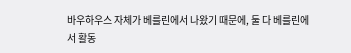바우하우스 자체가 베를린에서 나왔기 때문에, 둘 다 베를린에서 활동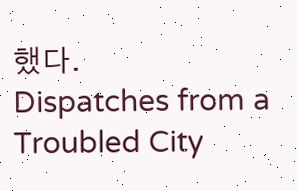했다.
Dispatches from a Troubled City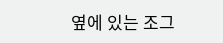옆에 있는 조그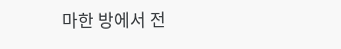마한 방에서 전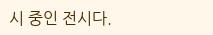시 중인 전시다.